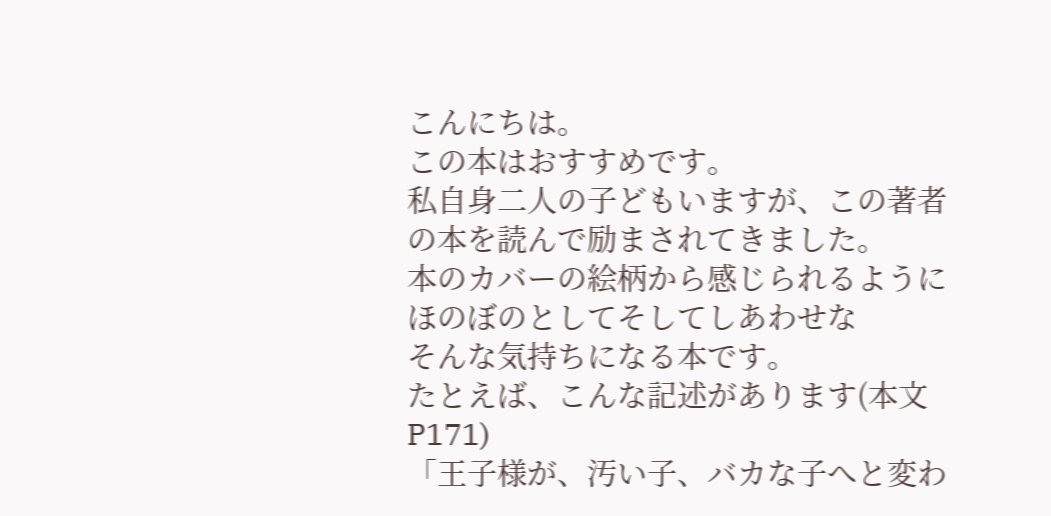こんにちは。
この本はおすすめです。
私自身二人の子どもいますが、この著者の本を読んで励まされてきました。
本のカバーの絵柄から感じられるようにほのぼのとしてそしてしあわせな
そんな気持ちになる本です。
たとえば、こんな記述があります(本文P171)
「王子様が、汚い子、バカな子へと変わ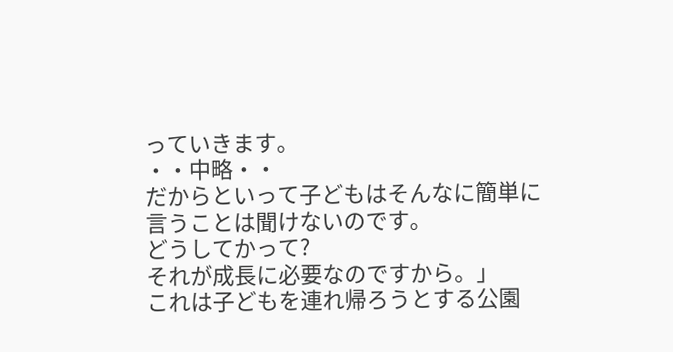っていきます。
・・中略・・
だからといって子どもはそんなに簡単に言うことは聞けないのです。
どうしてかって?
それが成長に必要なのですから。」
これは子どもを連れ帰ろうとする公園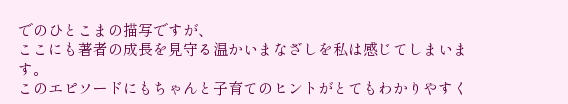でのひとこまの描写ですが、
ここにも著者の成長を見守る温かいまなざしを私は感じてしまいます。
このエピソードにもちゃんと子育てのヒントがとてもわかりやすく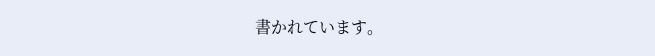書かれています。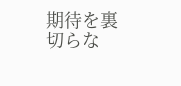期待を裏切らな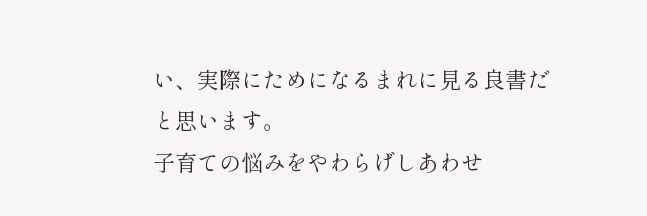い、実際にためになるまれに見る良書だと思います。
子育ての悩みをやわらげしあわせ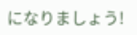になりましょう!